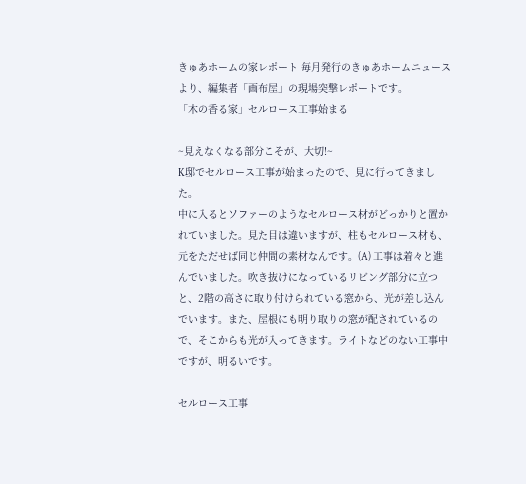きゅあホームの家レポート 毎月発行のきゅあホームニュースより、編集者「画布屋」の現場突撃レポートです。
「木の香る家」セルロース工事始まる

~見えなくなる部分こそが、大切!~
K邸でセルロース工事が始まったので、見に行ってきました。
中に入るとソファーのようなセルロース材がどっかりと置かれていました。見た目は違いますが、柱もセルロース材も、元をただせば同じ仲間の素材なんです。(A) 工事は着々と進んでいました。吹き抜けになっているリビング部分に立つと、2階の高さに取り付けられている窓から、光が差し込んでいます。また、屋根にも明り取りの窓が配されているので、そこからも光が入ってきます。ライトなどのない工事中ですが、明るいです。

セルロース工事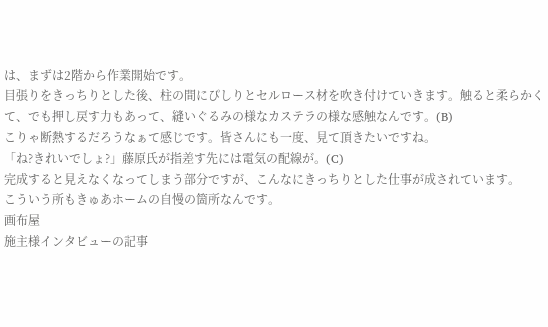は、まずは2階から作業開始です。
目張りをきっちりとした後、柱の間にぴしりとセルロース材を吹き付けていきます。触ると柔らかくて、でも押し戻す力もあって、縫いぐるみの様なカステラの様な感触なんです。(B)
こりゃ断熱するだろうなぁて感じです。皆さんにも一度、見て頂きたいですね。
「ね?きれいでしょ?」藤原氏が指差す先には電気の配線が。(C)
完成すると見えなくなってしまう部分ですが、こんなにきっちりとした仕事が成されています。
こういう所もきゅあホームの自慢の箇所なんです。
画布屋
施主様インタビューの記事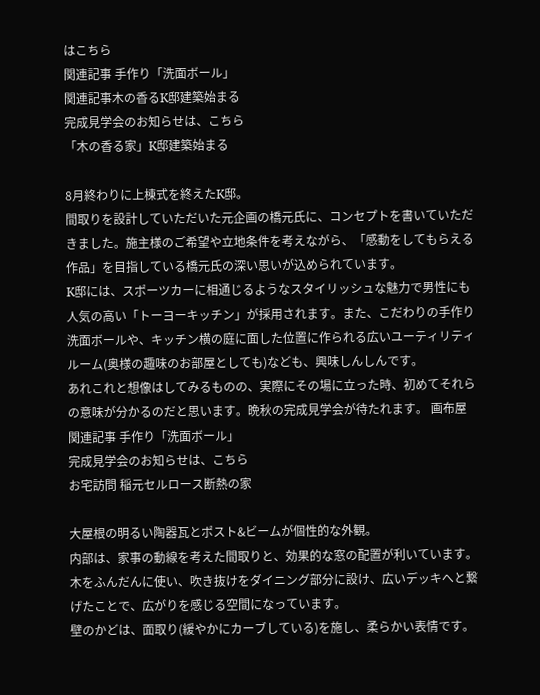はこちら
関連記事 手作り「洗面ボール」
関連記事木の香るK邸建築始まる
完成見学会のお知らせは、こちら
「木の香る家」K邸建築始まる

8月終わりに上棟式を終えたK邸。
間取りを設計していただいた元企画の橋元氏に、コンセプトを書いていただきました。施主様のご希望や立地条件を考えながら、「感動をしてもらえる作品」を目指している橋元氏の深い思いが込められています。
K邸には、スポーツカーに相通じるようなスタイリッシュな魅力で男性にも人気の高い「トーヨーキッチン」が採用されます。また、こだわりの手作り洗面ボールや、キッチン横の庭に面した位置に作られる広いユーティリティルーム(奥様の趣味のお部屋としても)なども、興味しんしんです。
あれこれと想像はしてみるものの、実際にその場に立った時、初めてそれらの意味が分かるのだと思います。晩秋の完成見学会が待たれます。 画布屋
関連記事 手作り「洗面ボール」
完成見学会のお知らせは、こちら
お宅訪問 稲元セルロース断熱の家

大屋根の明るい陶器瓦とポスト&ビームが個性的な外観。
内部は、家事の動線を考えた間取りと、効果的な窓の配置が利いています。
木をふんだんに使い、吹き抜けをダイニング部分に設け、広いデッキへと繋げたことで、広がりを感じる空間になっています。
壁のかどは、面取り(緩やかにカーブしている)を施し、柔らかい表情です。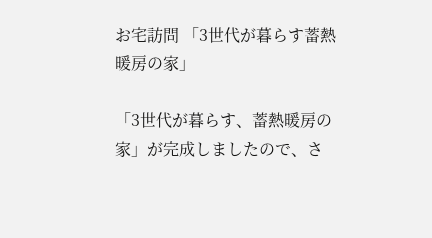お宅訪問 「3世代が暮らす蓄熱暖房の家」

「3世代が暮らす、蓄熱暖房の家」が完成しましたので、さ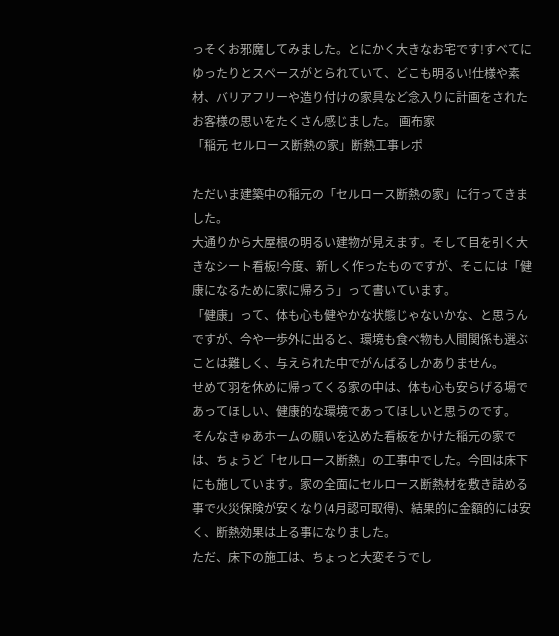っそくお邪魔してみました。とにかく大きなお宅です!すべてにゆったりとスペースがとられていて、どこも明るい!仕様や素材、バリアフリーや造り付けの家具など念入りに計画をされたお客様の思いをたくさん感じました。 画布家
「稲元 セルロース断熱の家」断熱工事レポ

ただいま建築中の稲元の「セルロース断熱の家」に行ってきました。
大通りから大屋根の明るい建物が見えます。そして目を引く大きなシート看板!今度、新しく作ったものですが、そこには「健康になるために家に帰ろう」って書いています。
「健康」って、体も心も健やかな状態じゃないかな、と思うんですが、今や一歩外に出ると、環境も食べ物も人間関係も選ぶことは難しく、与えられた中でがんばるしかありません。
せめて羽を休めに帰ってくる家の中は、体も心も安らげる場であってほしい、健康的な環境であってほしいと思うのです。
そんなきゅあホームの願いを込めた看板をかけた稲元の家では、ちょうど「セルロース断熱」の工事中でした。今回は床下にも施しています。家の全面にセルロース断熱材を敷き詰める事で火災保険が安くなり(4月認可取得)、結果的に金額的には安く、断熱効果は上る事になりました。
ただ、床下の施工は、ちょっと大変そうでし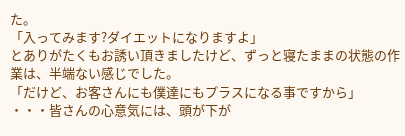た。
「入ってみます?ダイエットになりますよ」
とありがたくもお誘い頂きましたけど、ずっと寝たままの状態の作業は、半端ない感じでした。
「だけど、お客さんにも僕達にもプラスになる事ですから」
・・・皆さんの心意気には、頭が下が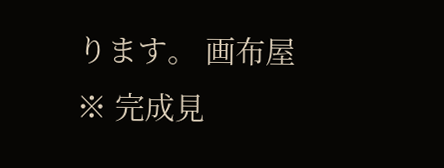ります。 画布屋
※ 完成見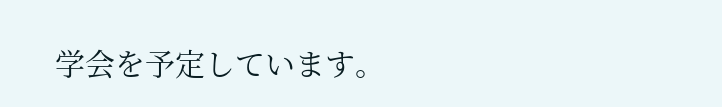学会を予定しています。